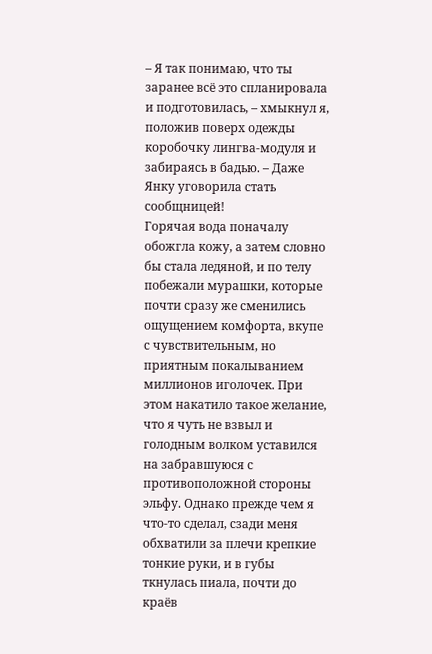– Я так понимаю, что ты заранее всё это спланировала и подготовилась, – хмыкнул я, положив поверх одежды коробочку лингва-модуля и забираясь в бадью. – Даже Янку уговорила стать сообщницей!
Горячая вода поначалу обожгла кожу, а затем словно бы стала ледяной, и по телу побежали мурашки, которые почти сразу же сменились ощущением комфорта, вкупе с чувствительным, но приятным покалыванием миллионов иголочек. При этом накатило такое желание, что я чуть не взвыл и голодным волком уставился на забравшуюся с противоположной стороны эльфу. Однако прежде чем я что-то сделал, сзади меня обхватили за плечи крепкие тонкие руки, и в губы ткнулась пиала, почти до краёв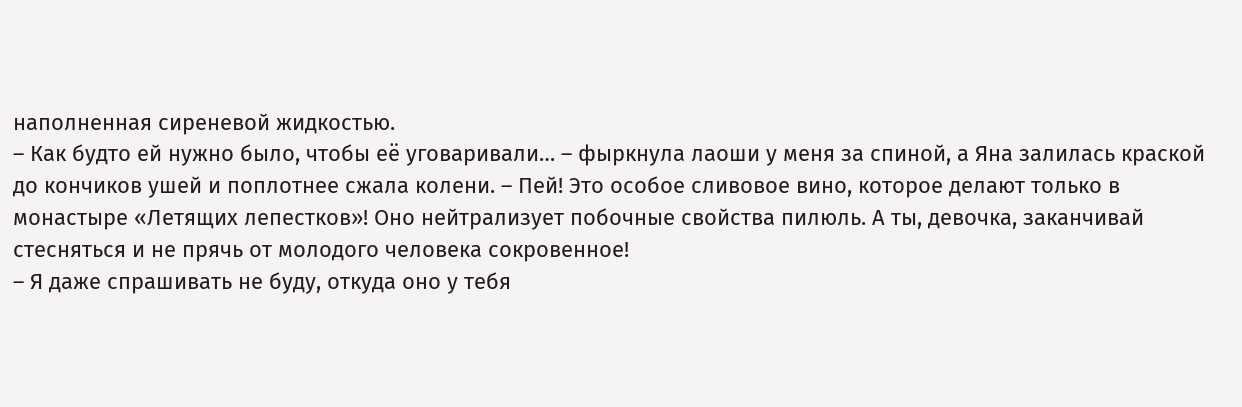наполненная сиреневой жидкостью.
– Как будто ей нужно было, чтобы её уговаривали… – фыркнула лаоши у меня за спиной, а Яна залилась краской до кончиков ушей и поплотнее сжала колени. – Пей! Это особое сливовое вино, которое делают только в монастыре «Летящих лепестков»! Оно нейтрализует побочные свойства пилюль. А ты, девочка, заканчивай стесняться и не прячь от молодого человека сокровенное!
– Я даже спрашивать не буду, откуда оно у тебя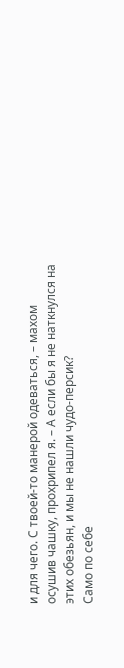и для чего. С твоей-то манерой одеваться, – махом осушив чашку, прохрипел я. – А если бы я не наткнулся на этих обезьян, и мы не нашли чудо-персик?
Само по себе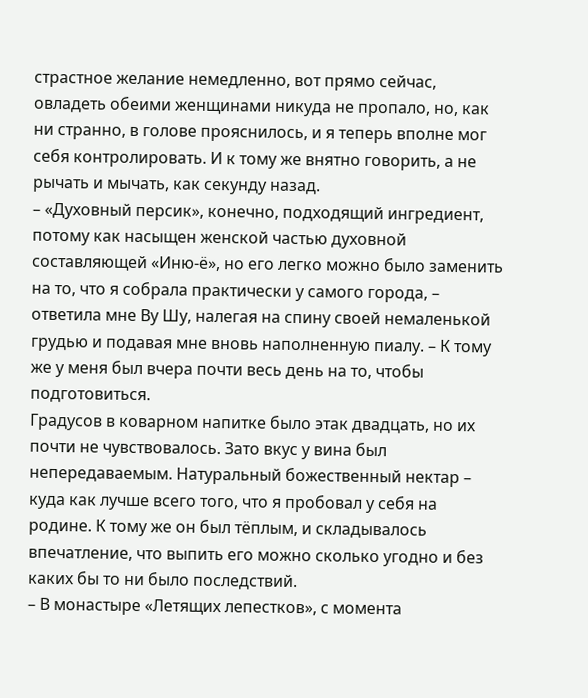страстное желание немедленно, вот прямо сейчас, овладеть обеими женщинами никуда не пропало, но, как ни странно, в голове прояснилось, и я теперь вполне мог себя контролировать. И к тому же внятно говорить, а не рычать и мычать, как секунду назад.
– «Духовный персик», конечно, подходящий ингредиент, потому как насыщен женской частью духовной составляющей «Иню-ё», но его легко можно было заменить на то, что я собрала практически у самого города, – ответила мне Ву Шу, налегая на спину своей немаленькой грудью и подавая мне вновь наполненную пиалу. – К тому же у меня был вчера почти весь день на то, чтобы подготовиться.
Градусов в коварном напитке было этак двадцать, но их почти не чувствовалось. Зато вкус у вина был непередаваемым. Натуральный божественный нектар – куда как лучше всего того, что я пробовал у себя на родине. К тому же он был тёплым, и складывалось впечатление, что выпить его можно сколько угодно и без каких бы то ни было последствий.
– В монастыре «Летящих лепестков», с момента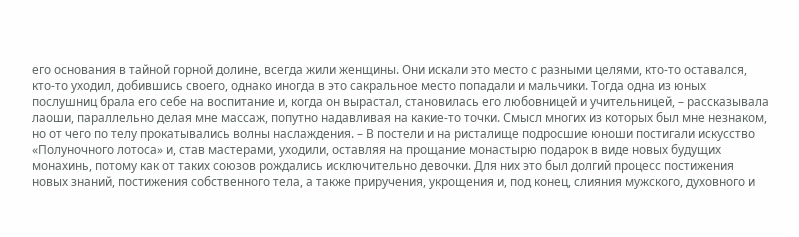его основания в тайной горной долине, всегда жили женщины. Они искали это место с разными целями, кто-то оставался, кто-то уходил, добившись своего, однако иногда в это сакральное место попадали и мальчики. Тогда одна из юных послушниц брала его себе на воспитание и, когда он вырастал, становилась его любовницей и учительницей, – рассказывала лаоши, параллельно делая мне массаж, попутно надавливая на какие-то точки. Смысл многих из которых был мне незнаком, но от чего по телу прокатывались волны наслаждения. – В постели и на ристалище подросшие юноши постигали искусство «Полуночного лотоса» и, став мастерами, уходили, оставляя на прощание монастырю подарок в виде новых будущих монахинь, потому как от таких союзов рождались исключительно девочки. Для них это был долгий процесс постижения новых знаний, постижения собственного тела, а также приручения, укрощения и, под конец, слияния мужского, духовного и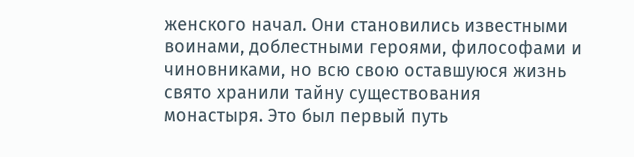женского начал. Они становились известными воинами, доблестными героями, философами и чиновниками, но всю свою оставшуюся жизнь свято хранили тайну существования монастыря. Это был первый путь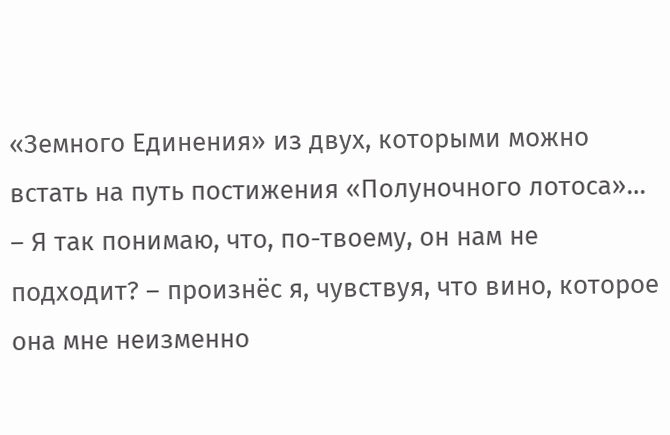«Земного Единения» из двух, которыми можно встать на путь постижения «Полуночного лотоса»…
– Я так понимаю, что, по-твоему, он нам не подходит? – произнёс я, чувствуя, что вино, которое она мне неизменно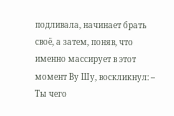подливала, начинает брать своё, а затем, поняв, что именно массирует в этот момент Ву Шу, воскликнул: – Ты чего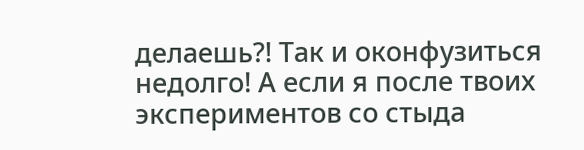делаешь?! Так и оконфузиться недолго! А если я после твоих экспериментов со стыда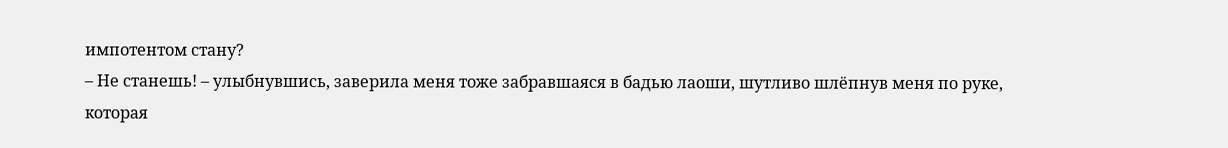импотентом стану?
– Не станешь! – улыбнувшись, заверила меня тоже забравшаяся в бадью лаоши, шутливо шлёпнув меня по руке, которая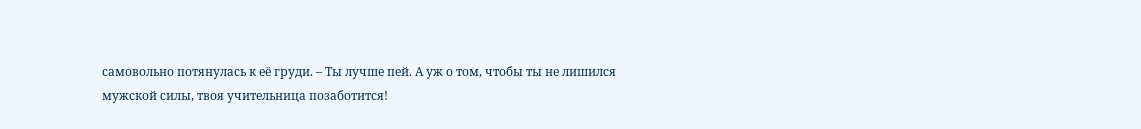самовольно потянулась к её груди. – Ты лучше пей. А уж о том, чтобы ты не лишился мужской силы, твоя учительница позаботится!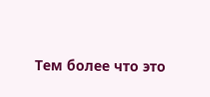Тем более что это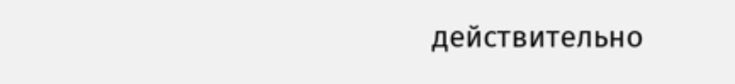действительно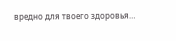вредно для твоего здоровья…